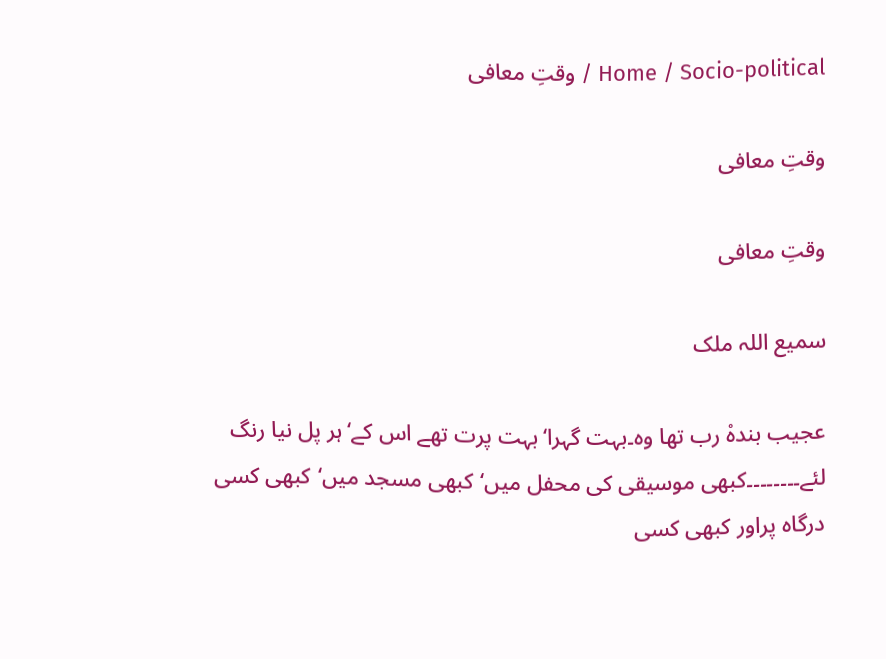Home / Socio-political / وقتِ معافی

وقتِ معافی

وقتِ معافی

سمیع اللہ ملک

عجیب بندہْ رب تھا وہ۔بہت گہرا‘بہت پرت تھے اس کے‘ہر پل نیا رنگ لئے۔۔۔۔۔۔۔۔کبھی موسیقی کی محفل میں‘کبھی مسجد میں‘کبھی کسی درگاہ پراور کبھی کسی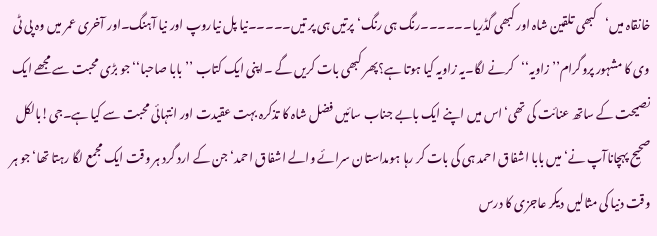خانقاہ میں‘کبھی تلقین شاہ اور کبھی گڈریا۔۔۔۔۔۔رنگ ہی رنگ‘پرتیں ہی پر تیں۔۔۔۔۔نیا پل نیاروپ اور نیا آہنگ۔اور آخری عمر میں وہ پی ٹی وی کا مشہور پروگرام’’زاویہ‘‘کرنے لگا۔یہ زاویہ کیا ہوتا ہے؟پھر کبھی بات کریں گے ۔اپنی ایک کتاب ’’بابا صاحبا‘‘جو بڑی محبت سے مجھے ایک نصیحت کے ساتھ عنائت کی تھی‘اس میں اپنے ایک بابے جناب سائیں فضل شاہ کا تذکرہ بہت عقیدت اور انتہائی محبت سے کیا ہے۔جی!بالکل صحیح پہچاناآپ نے‘میں بابا اشفاق احمد ہی کی بات کر رہا ہوںداستان سرائے والے اشفاق احمد‘جن کے ارد گرد ہر وقت ایک مجمع لگا رہتا تھا‘جو ہر وقت دنیا کی مثالیں دیکر عاجزی کا درس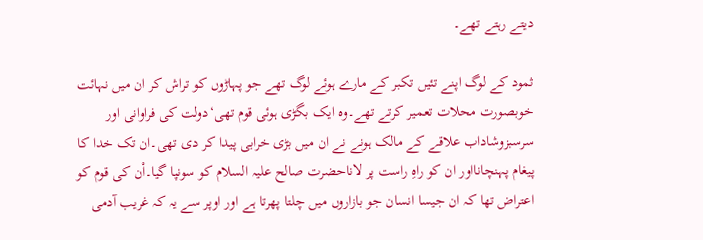دیتے رہتے تھے۔

ثمود کے لوگ اپنے تئیں تکبر کے مارے ہوئے لوگ تھے جو پہاڑوں کو تراش کر ان میں نہائت خوبصورت محلات تعمیر کرتے تھے۔وہ ایک بگڑی ہوئی قوم تھی‘دولت کی فراوانی اور سرسبزوشاداب علاقے کے مالک ہونے نے ان میں بڑی خرابی پیدا کر دی تھی۔ان تک خدا کا پیغام پہنچانااور ان کو راہِ راست پر لاناحضرت صالح علیہ السلام کو سونپا گیا۔اْن کی قوم کو اعتراض تھا کہ ان جیسا انسان جو بازاروں میں چلتا پھرتا ہے اور اوپر سے یہ کہ غریب آدمی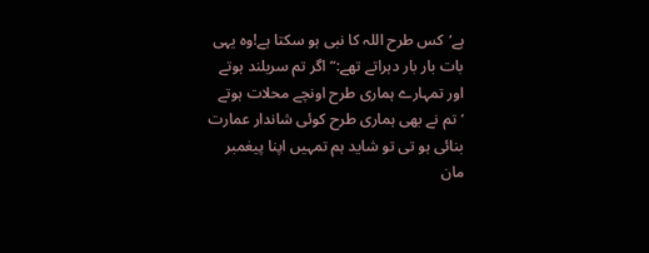ہے‘کس طرح اللہ کا نبی ہو سکتا ہے!وہ یہی بات بار بار دہراتے تھے:’’اگر تم سربلند ہوتے اور تمہارے ہماری طرح اونچے محلات ہوتے ‘تم نے بھی ہماری طرح کوئی شاندار عمارت بنائی ہو تی تو شاید ہم تمہیں اپنا پیغمبر مان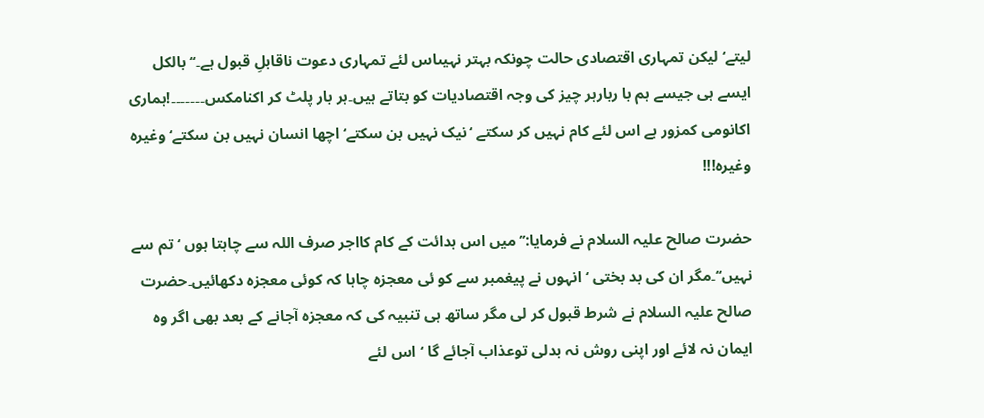لیتے‘لیکن تمہاری اقتصادی حالت چونکہ بہتر نہیںاس لئے تمہاری دعوت ناقابلِ قبول ہے۔‘‘بالکل ایسے ہی جیسے ہم با ربارہر چیز کی وجہ اقتصادیات کو بتاتے ہیں۔ہر بار پلٹ کر اکنامکس۔۔۔۔۔۔۔!ہماری اکانومی کمزور ہے اس لئے کام نہیں کر سکتے ‘نیک نہیں بن سکتے‘اچھا انسان نہیں بن سکتے‘وغیرہ وغیرہ!!!

حضرت صالح علیہ السلام نے فرمایا:’’میں اس ہدائت کے کام کااجر صرف اللہ سے چاہتا ہوں ‘تم سے نہیں‘‘۔مگر ان کی بد بختی ‘انہوں نے پیغمبر سے کو ئی معجزہ چاہا کہ کوئی معجزہ دکھائیں۔حضرت صالح علیہ السلام نے شرط قبول کر لی مگر ساتھ ہی تنبیہ کی کہ معجزہ آجانے کے بعد بھی اگر وہ ایمان نہ لائے اور اپنی روش نہ بدلی توعذاب آجائے گا ‘اس لئے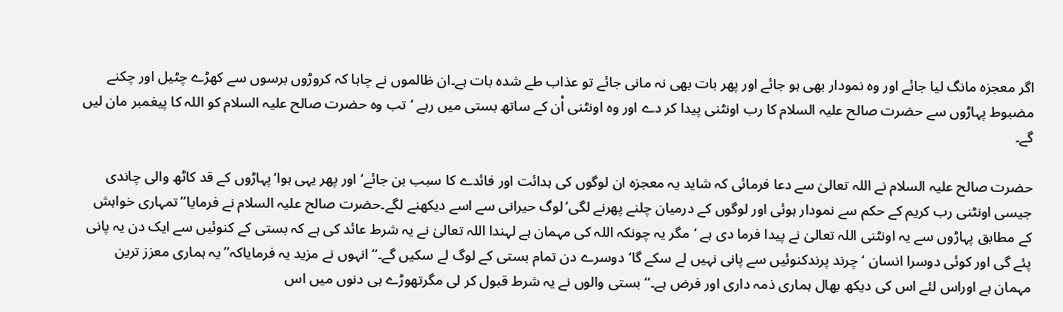اگر معجزہ مانگ لیا جائے اور وہ نمودار بھی ہو جائے اور پھر بات بھی نہ مانی جائے تو عذاب طے شدہ بات ہے۔ان ظالموں نے چاہا کہ کروڑوں برسوں سے کھڑے چٹیل اور چکنے مضبوط پہاڑوں سے حضرت صالح علیہ السلام کا رب اونٹنی پیدا کر دے اور وہ اونٹنی اْن کے ساتھ بستی میں رہے ‘تب وہ حضرت صالح علیہ السلام کو اللہ کا پیغمبر مان لیں گے۔

حضرت صالح علیہ السلام نے اللہ تعالیٰ سے دعا فرمائی کہ شاید یہ معجزہ ان لوگوں کی ہدائت اور فائدے کا سبب بن جائے‘اور پھر یہی ہوا‘پہاڑوں کے قد کاٹھ والی چاندی جیسی اونٹنی رب کریم کے حکم سے نمودار ہوئی اور لوگوں کے درمیان چلنے پھرنے لگی‘لوگ حیرانی سے اسے دیکھنے لگے۔حضرت صالح علیہ السلام نے فرمایا’’تمہاری خواہش کے مطابق پہاڑوں سے یہ اونٹنی اللہ تعالیٰ نے پیدا فرما دی ہے ‘مگر یہ چونکہ اللہ کی مہمان ہے لہندا اللہ تعالیٰ نے یہ شرط عائد کی ہے کہ بستی کے کنوئیں سے ایک دن یہ پانی پئے گی اور کوئی دوسرا انسان ‘چرند پرندکنوئیں سے پانی نہیں لے سکے گا‘دوسرے دن تمام بستی کے لوگ لے سکیں گے۔‘‘انہوں نے مزید یہ فرمایاکہ’’یہ ہماری معزز ترین مہمان ہے اوراس لئے اس کی دیکھ بھال ہماری ذمہ داری اور فرض ہے۔‘‘بستی والوں نے یہ شرط قبول کر لی مگرتھوڑے ہی دنوں میں اس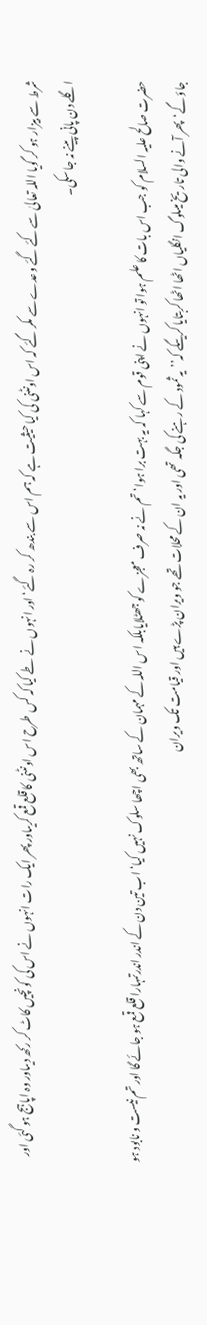شرط سے بیزار ہو کر گویا اللہ تعالیٰ سے کئے گئے وعدے سے مکر گئے کہ اس اونٹنی کی کیا حیثیت ہے کہ ہم اس سے بندھ کر رہ گئے‘اور انہوں نے طے کیا کہ کس طرح اس اونٹنی کا قلع قمع کریںاور پھر ایک رات انہوں نے اس کی کونچیں کاٹ کر رکھ دیںاور وہ اپاہج ہو گئی اور اگلے دن پانی پینے نہ جا سکی۔

حضرت صالح علیہ السلام کو جب اس بات کا علم ہوا تو انہوں نے اپنی قوم سے کہا کہ یہ بہت برا ہوا‘تم نے نہ صرف معجزے کو جھٹلایابلکہ اس اللہ کے مہمان کے ساتھ بھی اچھا سلوک نہیں کیا‘ اب تین دن کے اندر اندرتمہارا قلع قمع ہو جائے گا اور تم نیست و نابود ہو جاؤ گے‘پھر آنے والی تاریخ میںلوگ انگلیاں اٹھا اٹھا کربتایا کریںگے کہ’’یہ ثمود کے رہنے کی جگہ تھی اور یہ ان کے محلات تھے جو ویران پڑے ہیں اور قیامت تک ویران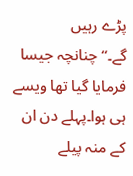پڑے رہیں گے۔‘‘چنانچہ جیسا فرمایا گیا تھا ویسے ہی ہوا۔پہلے دن ان کے منہ پیلے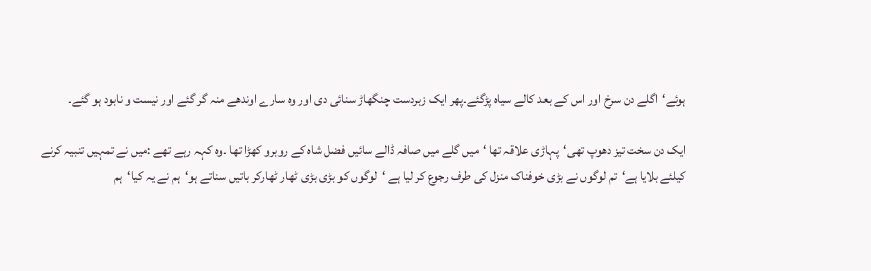ہوئے‘اگلے دن سرخ اور اس کے بعد کالے سیاہ پڑگئے۔پھر ایک زبردست چنگھاڑ سنائی دی اور وہ سارے اوندھے منہ گر گئے اور نیست و نابود ہو گئے۔

ایک دن سخت تیز دھوپ تھی‘پہاڑی علاقہ تھا ‘میں گلے میں صافہ ڈالے سائیں فضل شاہ کے روبرو کھڑا تھا ۔وہ کہہ رہے تھے :میں نے تمہیں تنبیہ کرنے کیلئے بلایا ہے‘تم لوگوں نے بڑی خوفناک منزل کی طرف رجوع کر لیا ہے ‘لوگوں کو بڑی بڑی ٹھار ٹھارکر باتیں سناتے ہو‘ہم نے یہ کیا‘ہم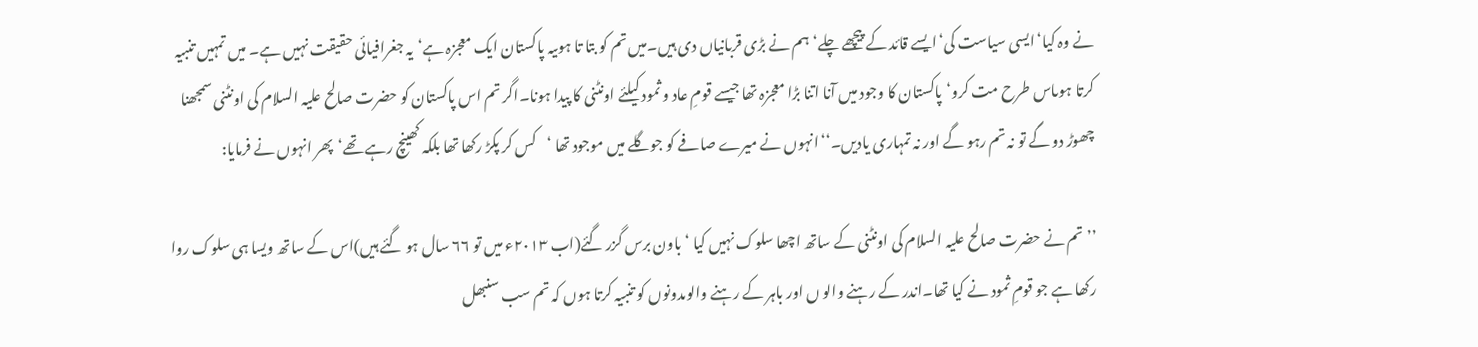نے وہ کیا‘ایسی سیاست کی‘ایسے قائد کے پیچھے چلے‘ہم نے بڑی قربانیاں دی ہیں۔میں تم کو بتا تا ہوںیہ پاکستان ایک معجزہ ہے‘یہ جغرافیائی حقیقت نہیں ہے۔ میں تمہیں تنبیہ کرتا ہوںاس طرح مت کرو‘پاکستان کا وجود میں آنا اتنا بڑا معجزہ تھا جیسے قومِ عاد و ثمود کیلئے اونٹنی کا پیدا ہونا۔اگر تم اس پاکستان کو حضرت صالح علیہ السلام کی اونٹنی سمجھنا چھوڑ دو گے تو نہ تم رہو گے اور نہ تمہاری یادیں۔‘‘انہوں نے میرے صافے کو جوگلے میں موجود تھا ‘کس کر پکڑ رکھا تھا بلکہ کھینچ رہے تھے‘پھر انہوں نے فرمایا:

’’تم نے حضرت صالح علیہ السلام کی اونٹنی کے ساتھ اچھا سلوک نہیں کیا ‘باون برس گزر گئے(اب ۲۰۱۳ء میں تو ۶۶ سال ہو گئے ہیں)اس کے ساتھ ویسا ہی سلوک روا رکھا ہے جو قومِ ثمود نے کیا تھا۔اندر کے رہنے والو ں اور باہر کے رہنے والوںدونوں کو تنبیہ کرتا ہوں کہ تم سب سنبھل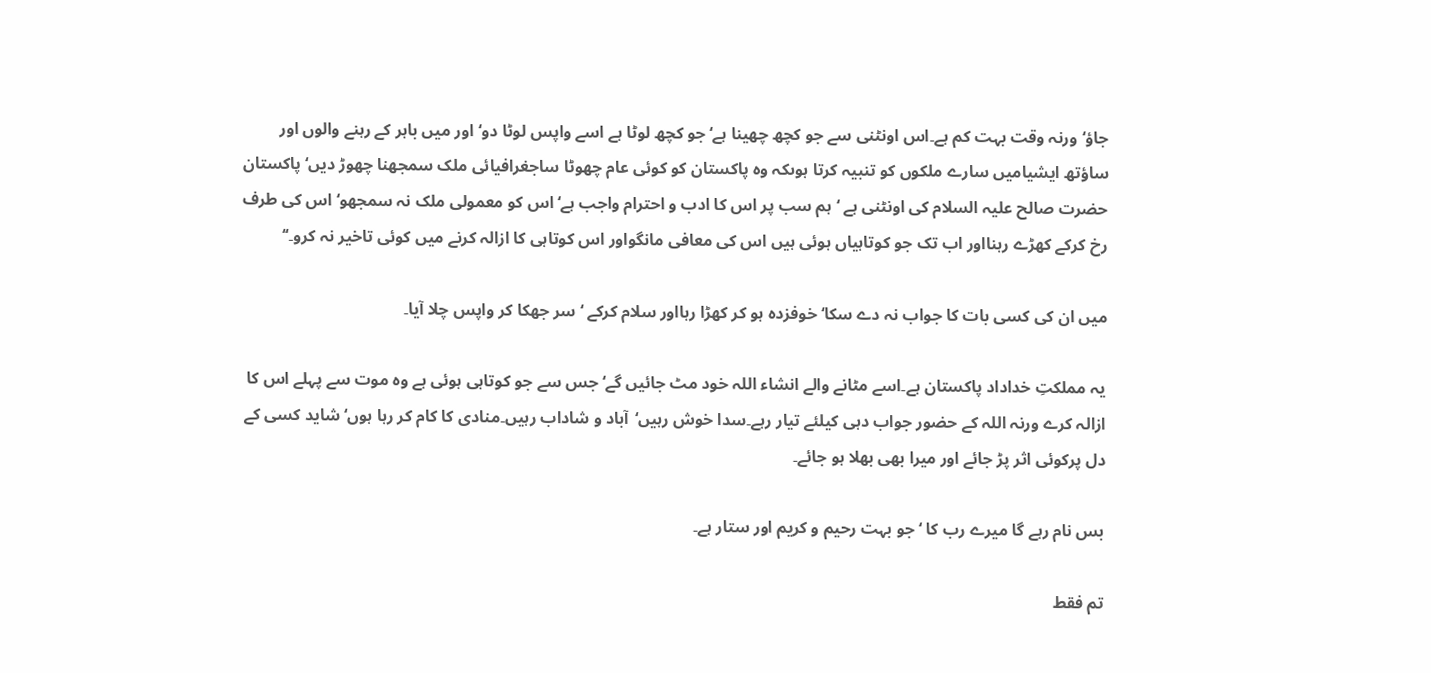جاؤ‘ورنہ وقت بہت کم ہے۔اس اونٹنی سے جو کچھ چھینا ہے‘جو کچھ لوٹا ہے اسے واپس لوٹا دو‘اور میں باہر کے رہنے والوں اور ساؤتھ ایشیامیں سارے ملکوں کو تنبیہ کرتا ہوںکہ وہ پاکستان کو کوئی عام چھوٹا ساجغرافیائی ملک سمجھنا چھوڑ دیں‘پاکستان حضرت صالح علیہ السلام کی اونٹنی ہے ‘ہم سب پر اس کا ادب و احترام واجب ہے‘اس کو معمولی ملک نہ سمجھو‘اس کی طرف رخ کرکے کھڑے رہنااور اب تک جو کوتاہیاں ہوئی ہیں اس کی معافی مانگواور اس کوتاہی کا ازالہ کرنے میں کوئی تاخیر نہ کرو۔‘‘

میں ان کی کسی بات کا جواب نہ دے سکا‘خوفزدہ ہو کر کھڑا رہااور سلام کرکے ‘سر جھکا کر واپس چلا آیا۔

یہ مملکتِ خداداد پاکستان ہے۔اسے مٹانے والے انشاء اللہ خود مٹ جائیں گے‘جس سے جو کوتاہی ہوئی ہے وہ موت سے پہلے اس کا ازالہ کرے ورنہ اللہ کے حضور جواب دہی کیلئے تیار رہے۔سدا خوش رہیں‘آباد و شاداب رہیں۔منادی کا کام کر رہا ہوں‘شاید کسی کے دل پرکوئی اثر پڑ جائے اور میرا بھی بھلا ہو جائے۔

بس نام رہے گا میرے رب کا ‘جو بہت رحیم و کریم اور ستار ہے۔

تم فقط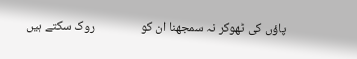پاؤں کی ٹھوکر نہ سمجھنا ان کو                روک سکتے ہیں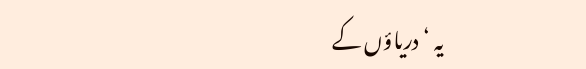یہ ‘دریاؤں کے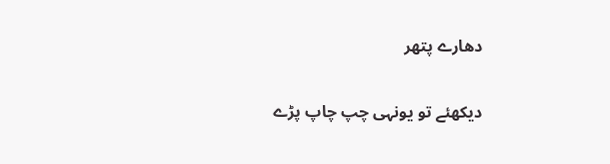دھارے پتھر

دیکھئے تو یونہی چپ چاپ پڑے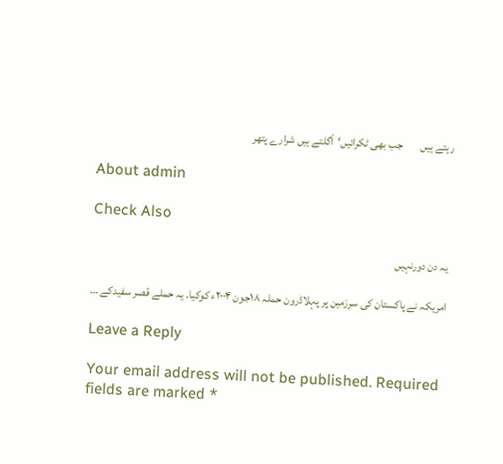رہتے ہیں        جب بھی ٹکرائیں‘اْگلتے ہیں شرارے پتھر

About admin

Check Also

یہ دن دورنہیں

امریکہ نے پاکستان کی سرزمین پر پہلاڈرون حملہ ۱۸جون ۲۰۰۴ء کوکیا۔ یہ حملے قصر سفیدکے …

Leave a Reply

Your email address will not be published. Required fields are marked *